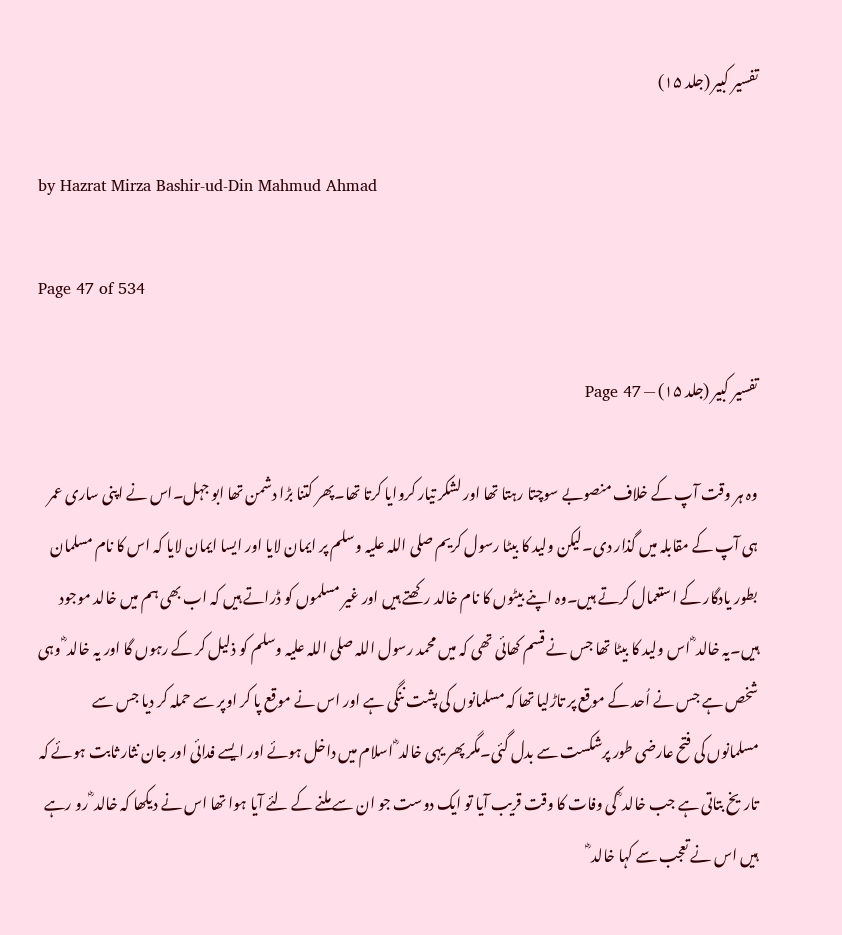تفسیر کبیر (جلد ۱۵)

by Hazrat Mirza Bashir-ud-Din Mahmud Ahmad

Page 47 of 534

تفسیر کبیر (جلد ۱۵) — Page 47

وہ ہر وقت آپ کے خلاف منصوبے سوچتا رہتا تھا اور لشکر تیار کروایا کرتا تھا۔پھر کتنا بڑا دشمن تھا ابو جہل۔اس نے اپنی ساری عمر ہی آپ کے مقابلہ میں گذار دی۔لیکن ولید کا بیٹا رسول کریم صلی اللہ علیہ وسلم پر ایمان لایا اور ایسا ایمان لایا کہ اس کا نام مسلمان بطور یادگار کے استعمال کرتے ہیں۔وہ اپنے بیٹوں کا نام خالد رکھتے ہیں اور غیر مسلموں کو ڈراتے ہیں کہ اب بھی ہم میں خالد موجود ہیں۔یہ خالد ؓ اس ولید کا بیٹا تھا جس نے قسم کھائی تھی کہ میں محمد رسول اللہ صلی اللہ علیہ وسلم کو ذلیل کر کے رہوں گا اور یہ خالد ؓ وہی شخص ہے جس نے اُحد کے موقع پر تاڑلیا تھا کہ مسلمانوں کی پشت ننگی ہے اور اس نے موقع پا کر اوپر سے حملہ کر دیا جس سے مسلمانوں کی فتح عارضی طور پرشکست سے بدل گئی۔مگر پھر یہی خالد ؓ اسلام میں داخل ہوئے اور ایسے فدائی اور جان نثار ثابت ہوئے کہ تاریخ بتاتی ہے جب خالد ؓ کی وفات کا وقت قریب آیا تو ایک دوست جو ان سے ملنے کے لئے آیا ہوا تھا اس نے دیکھا کہ خالد ؓ رو رہے ہیں اس نے تعجب سے کہا خالد ؓ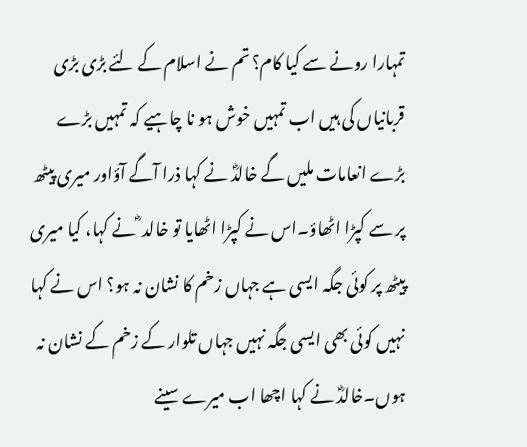تمہارا رونے سے کیا کام؟ تم نے اسلام کے لئے بڑی بڑی قربانیاں کی ہیں اب تمہیں خوش ہو نا چاہیے کہ تمہیں بڑے بڑے انعامات ملیں گے خالدؓ نے کہا ذرا آگے آؤاور میری پیٹھ پر سے کپڑا اٹھاؤ۔اس نے کپڑا اٹھایا تو خالد ؓ نے کہا، کیا میری پیٹھ پر کوئی جگہ ایسی ہے جہاں زخم کا نشان نہ ہو؟ اس نے کہا نہیں کوئی بھی ایسی جگہ نہیں جہاں تلوار کے زخم کے نشان نہ ہوں۔خالدؓ نے کہا اچھا اب میرے سینے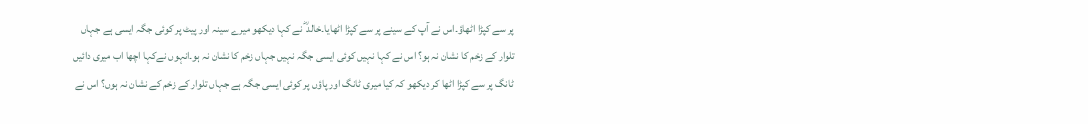پر سے کپڑا اٹھاؤ۔اس نے آپ کے سینے پر سے کپڑا اٹھایا۔خالد ؓ نے کہا دیکھو میرے سینہ اور پیٹ پر کوئی جگہ ایسی ہے جہاں تلوار کے زخم کا نشان نہ ہو؟ اس نے کہا نہیں کوئی ایسی جگہ نہیں جہاں زخم کا نشان نہ ہو۔انہوں نےکہا اچھا اب میری دائیں ٹانگ پر سے کپڑا اٹھا کر دیکھو کہ کیا میری ٹانگ اور پاؤں پر کوئی ایسی جگہ ہے جہاں تلوار کے زخم کے نشان نہ ہوں؟ اس نے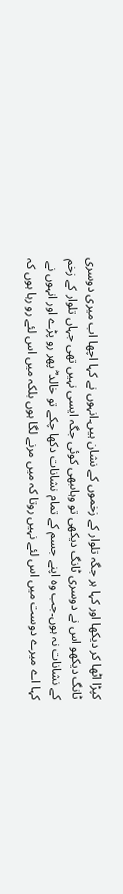کپڑا اٹھا کر دیکھا اور کہا ہر جگہ تلوار کے زخموں کے نشان ہیں۔انہوں نے کہا اچھا اب میری دوسری ٹانگ دیکھو اس نے دوسری ٹانگ دیکھی تو وہاںبھی کوئی جگہ ایسی نہیں تھی جہاں تلوار کے زخم کے نشانات نہ ہوں۔جب وہ اپنے جسم کے تمام نشانات دکھا چکے تو خالد ؓ پھر رو پڑے اور انہوں نے کہا اے میرے دوست میں اس لئے نہیں روتا کہ میں مرنے لگا ہوں بلکہ میں اس لئے رو رہا ہوں کہ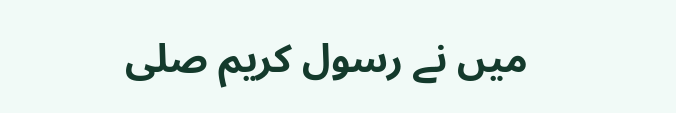میں نے رسول کریم صلی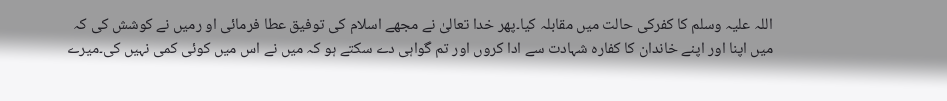اللہ علیہ وسلم کا کفرکی حالت میں مقابلہ کیا۔پھر خدا تعالیٰ نے مجھے اسلام کی توفیق عطا فرمائی او رمیں نے کوشش کی کہ میں اپنا اور اپنے خاندان کا کفارہ شہادت سے ادا کروں اور تم گواہی دے سکتے ہو کہ میں نے اس میں کوئی کمی نہیں کی۔میرے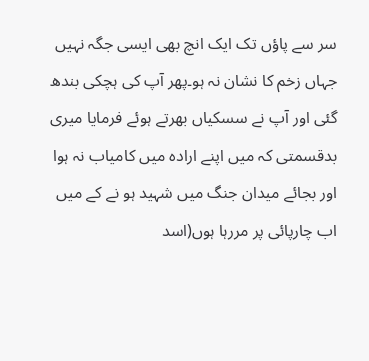سر سے پاؤں تک ایک انچ بھی ایسی جگہ نہیں جہاں زخم کا نشان نہ ہو۔پھر آپ کی ہچکی بندھ گئی اور آپ نے سسکیاں بھرتے ہوئے فرمایا میری بدقسمتی کہ میں اپنے ارادہ میں کامیاب نہ ہوا اور بجائے میدان جنگ میں شہید ہو نے کے میں اب چارپائی پر مررہا ہوں(اسد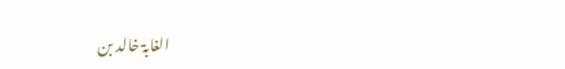الغابۃ خالد بن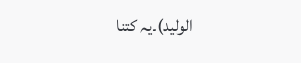الولید)۔یہ کتنا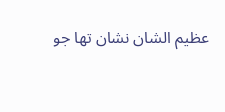عظیم الشان نشان تھا جو